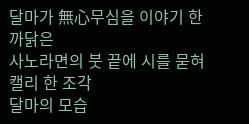달마가 無心무심을 이야기 한 까닭은
사노라면의 붓 끝에 시를 묻혀 캘리 한 조각
달마의 모습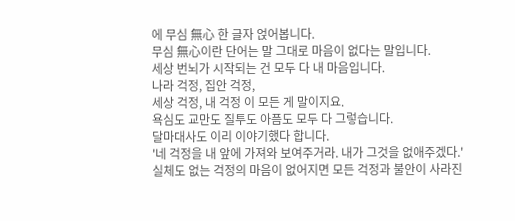에 무심 無心 한 글자 얹어봅니다.
무심 無心이란 단어는 말 그대로 마음이 없다는 말입니다.
세상 번뇌가 시작되는 건 모두 다 내 마음입니다.
나라 걱정, 집안 걱정,
세상 걱정, 내 걱정 이 모든 게 말이지요.
욕심도 교만도 질투도 아픔도 모두 다 그렇습니다.
달마대사도 이리 이야기했다 합니다.
'네 걱정을 내 앞에 가져와 보여주거라. 내가 그것을 없애주겠다.'
실체도 없는 걱정의 마음이 없어지면 모든 걱정과 불안이 사라진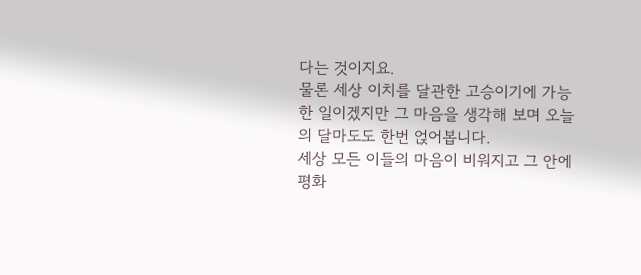다는 것이지요.
물론 세상 이치를 달관한 고승이기에 가능한 일이겠지만 그 마음을 생각해 보며 오늘의 달마도도 한번 얹어봅니다.
세상 모든 이들의 마음이 비워지고 그 안에 평화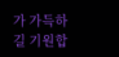가 가득하길 기원합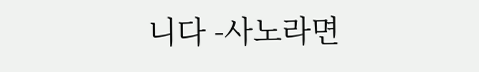니다 -사노라면